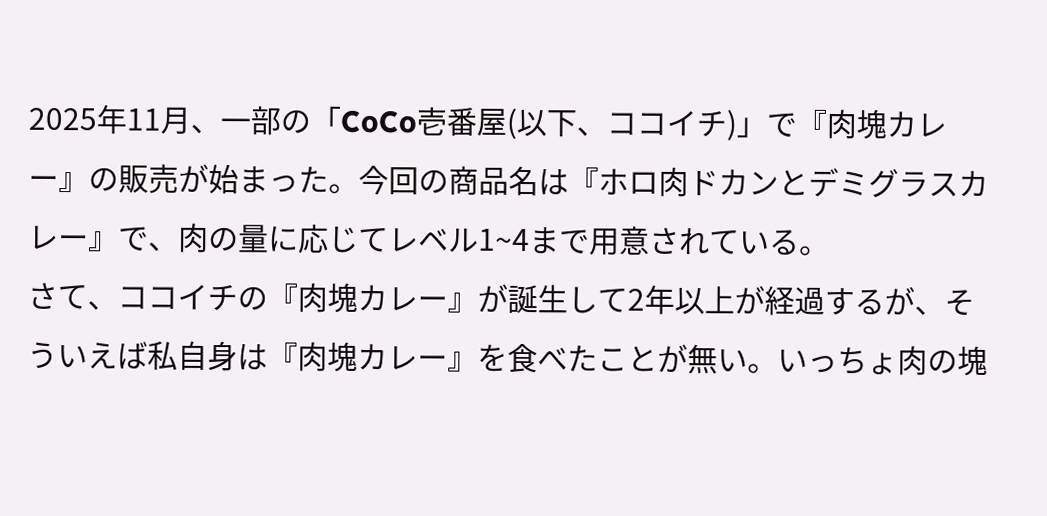2025年11月、一部の「CoCo壱番屋(以下、ココイチ)」で『肉塊カレー』の販売が始まった。今回の商品名は『ホロ肉ドカンとデミグラスカレー』で、肉の量に応じてレベル1~4まで用意されている。
さて、ココイチの『肉塊カレー』が誕生して2年以上が経過するが、そういえば私自身は『肉塊カレー』を食べたことが無い。いっちょ肉の塊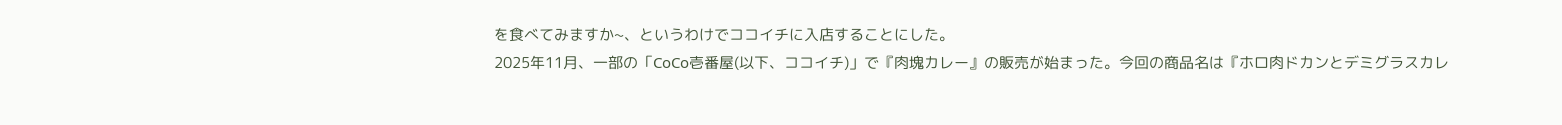を食べてみますか~、というわけでココイチに入店することにした。
2025年11月、一部の「CoCo壱番屋(以下、ココイチ)」で『肉塊カレー』の販売が始まった。今回の商品名は『ホロ肉ドカンとデミグラスカレ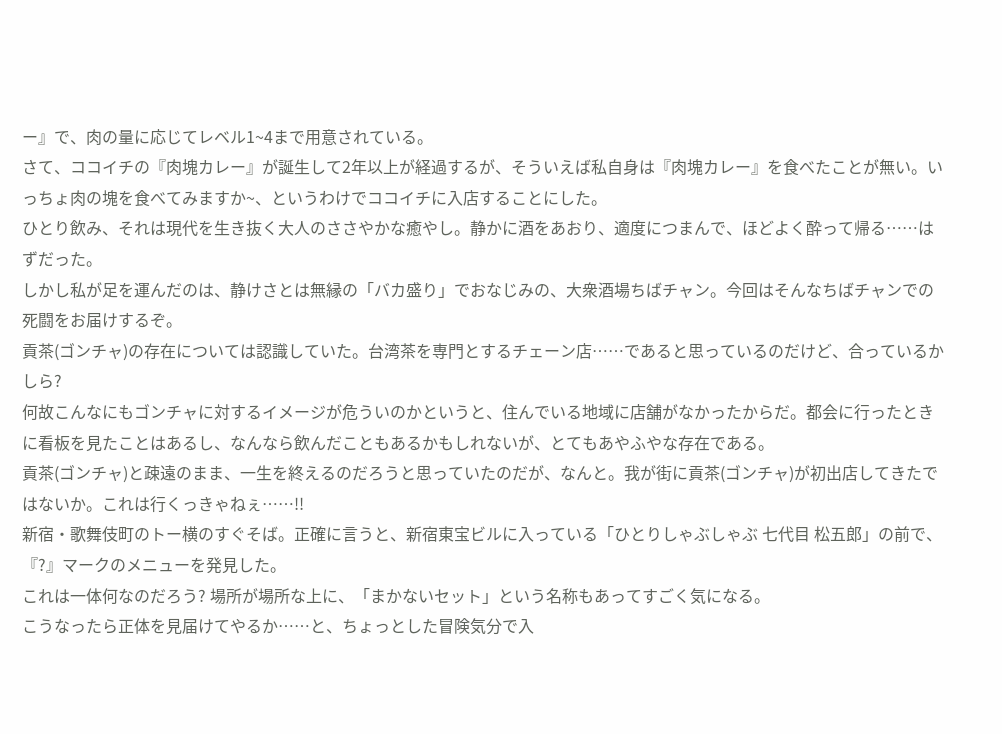ー』で、肉の量に応じてレベル1~4まで用意されている。
さて、ココイチの『肉塊カレー』が誕生して2年以上が経過するが、そういえば私自身は『肉塊カレー』を食べたことが無い。いっちょ肉の塊を食べてみますか~、というわけでココイチに入店することにした。
ひとり飲み、それは現代を生き抜く大人のささやかな癒やし。静かに酒をあおり、適度につまんで、ほどよく酔って帰る……はずだった。
しかし私が足を運んだのは、静けさとは無縁の「バカ盛り」でおなじみの、大衆酒場ちばチャン。今回はそんなちばチャンでの死闘をお届けするぞ。
貢茶(ゴンチャ)の存在については認識していた。台湾茶を専門とするチェーン店……であると思っているのだけど、合っているかしら?
何故こんなにもゴンチャに対するイメージが危ういのかというと、住んでいる地域に店舗がなかったからだ。都会に行ったときに看板を見たことはあるし、なんなら飲んだこともあるかもしれないが、とてもあやふやな存在である。
貢茶(ゴンチャ)と疎遠のまま、一生を終えるのだろうと思っていたのだが、なんと。我が街に貢茶(ゴンチャ)が初出店してきたではないか。これは行くっきゃねぇ……!!
新宿・歌舞伎町のトー横のすぐそば。正確に言うと、新宿東宝ビルに入っている「ひとりしゃぶしゃぶ 七代目 松五郎」の前で、『?』マークのメニューを発見した。
これは一体何なのだろう? 場所が場所な上に、「まかないセット」という名称もあってすごく気になる。
こうなったら正体を見届けてやるか……と、ちょっとした冒険気分で入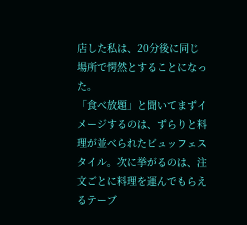店した私は、20分後に同じ場所で愕然とすることになった。
「食べ放題」と聞いてまずイメージするのは、ずらりと料理が並べられたビュッフェスタイル。次に挙がるのは、注文ごとに料理を運んでもらえるテーブ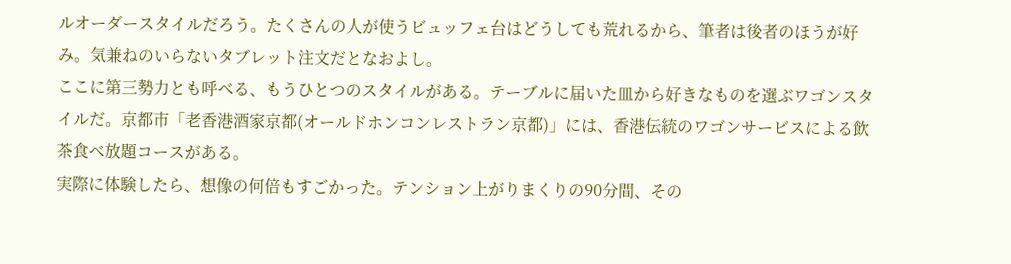ルオーダースタイルだろう。たくさんの人が使うビュッフェ台はどうしても荒れるから、筆者は後者のほうが好み。気兼ねのいらないタブレット注文だとなおよし。
ここに第三勢力とも呼べる、もうひとつのスタイルがある。テーブルに届いた皿から好きなものを選ぶワゴンスタイルだ。京都市「老香港酒家京都(オールドホンコンレストラン京都)」には、香港伝統のワゴンサービスによる飲茶食べ放題コースがある。
実際に体験したら、想像の何倍もすごかった。テンション上がりまくりの90分間、その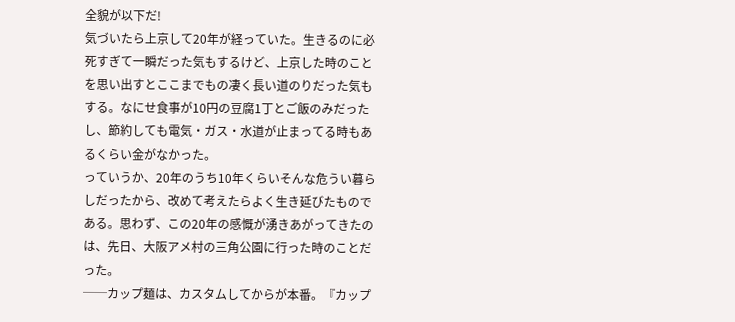全貌が以下だ!
気づいたら上京して20年が経っていた。生きるのに必死すぎて一瞬だった気もするけど、上京した時のことを思い出すとここまでもの凄く長い道のりだった気もする。なにせ食事が10円の豆腐1丁とご飯のみだったし、節約しても電気・ガス・水道が止まってる時もあるくらい金がなかった。
っていうか、20年のうち10年くらいそんな危うい暮らしだったから、改めて考えたらよく生き延びたものである。思わず、この20年の感慨が湧きあがってきたのは、先日、大阪アメ村の三角公園に行った時のことだった。
──カップ麺は、カスタムしてからが本番。『カップ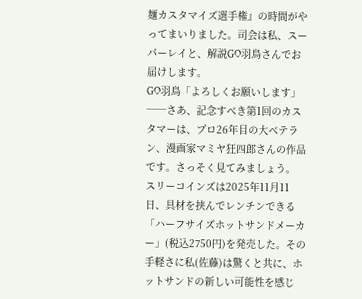麺カスタマイズ選手権』の時間がやってまいりました。司会は私、スーパーレイと、解説GO羽鳥さんでお届けします。
GO羽鳥「よろしくお願いします」
──さあ、記念すべき第1回のカスタマーは、プロ26年目の大ベテラン、漫画家マミヤ狂四郎さんの作品です。さっそく見てみましょう。
スリーコインズは2025年11月11日、具材を挟んでレンチンできる「ハーフサイズホットサンドメーカー」(税込2750円)を発売した。その手軽さに私(佐藤)は驚くと共に、ホットサンドの新しい可能性を感じ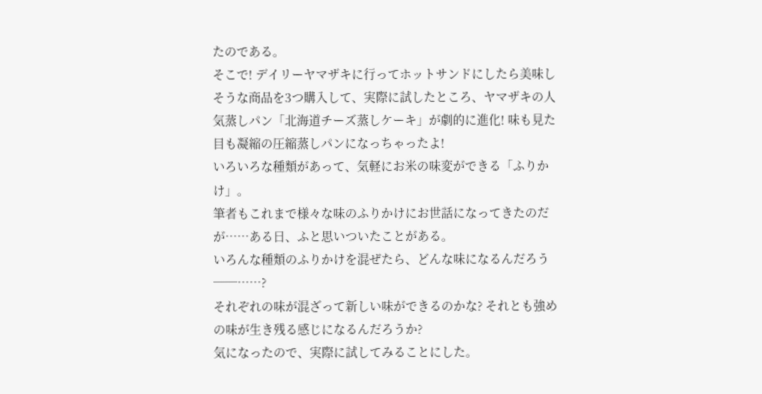たのである。
そこで! デイリーヤマザキに行ってホットサンドにしたら美味しそうな商品を3つ購入して、実際に試したところ、ヤマザキの人気蒸しパン「北海道チーズ蒸しケーキ」が劇的に進化! 味も見た目も凝縮の圧縮蒸しパンになっちゃったよ!
いろいろな種類があって、気軽にお米の味変ができる「ふりかけ」。
筆者もこれまで様々な味のふりかけにお世話になってきたのだが……ある日、ふと思いついたことがある。
いろんな種類のふりかけを混ぜたら、どんな味になるんだろう──……?
それぞれの味が混ざって新しい味ができるのかな? それとも強めの味が生き残る感じになるんだろうか?
気になったので、実際に試してみることにした。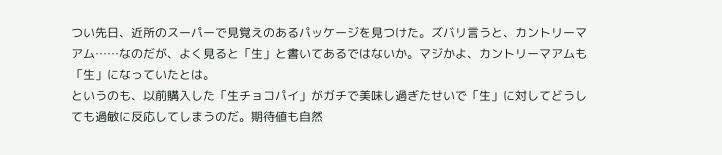つい先日、近所のスーパーで見覚えのあるパッケージを見つけた。ズバリ言うと、カントリーマアム……なのだが、よく見ると「生」と書いてあるではないか。マジかよ、カントリーマアムも「生」になっていたとは。
というのも、以前購入した「生チョコパイ」がガチで美味し過ぎたせいで「生」に対してどうしても過敏に反応してしまうのだ。期待値も自然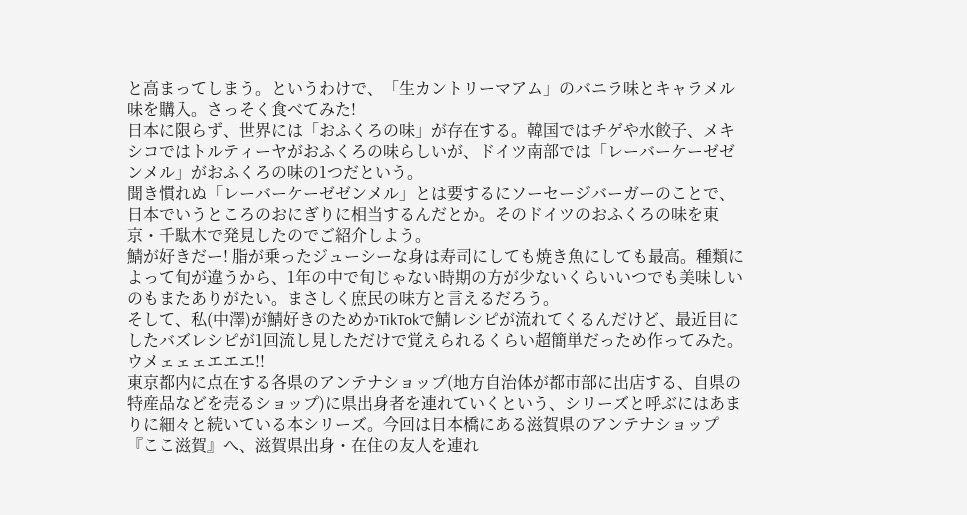と高まってしまう。というわけで、「生カントリーマアム」のバニラ味とキャラメル味を購入。さっそく食べてみた!
日本に限らず、世界には「おふくろの味」が存在する。韓国ではチゲや水餃子、メキシコではトルティーヤがおふくろの味らしいが、ドイツ南部では「レーバーケーゼゼンメル」がおふくろの味の1つだという。
聞き慣れぬ「レーバーケーゼゼンメル」とは要するにソーセージバーガーのことで、日本でいうところのおにぎりに相当するんだとか。そのドイツのおふくろの味を東京・千駄木で発見したのでご紹介しよう。
鯖が好きだー! 脂が乗ったジューシーな身は寿司にしても焼き魚にしても最高。種類によって旬が違うから、1年の中で旬じゃない時期の方が少ないくらいいつでも美味しいのもまたありがたい。まさしく庶民の味方と言えるだろう。
そして、私(中澤)が鯖好きのためかTikTokで鯖レシピが流れてくるんだけど、最近目にしたバズレシピが1回流し見しただけで覚えられるくらい超簡単だっため作ってみた。ウメェェェエエエ!!
東京都内に点在する各県のアンテナショップ(地方自治体が都市部に出店する、自県の特産品などを売るショップ)に県出身者を連れていくという、シリーズと呼ぶにはあまりに細々と続いている本シリーズ。今回は日本橋にある滋賀県のアンテナショップ『ここ滋賀』へ、滋賀県出身・在住の友人を連れ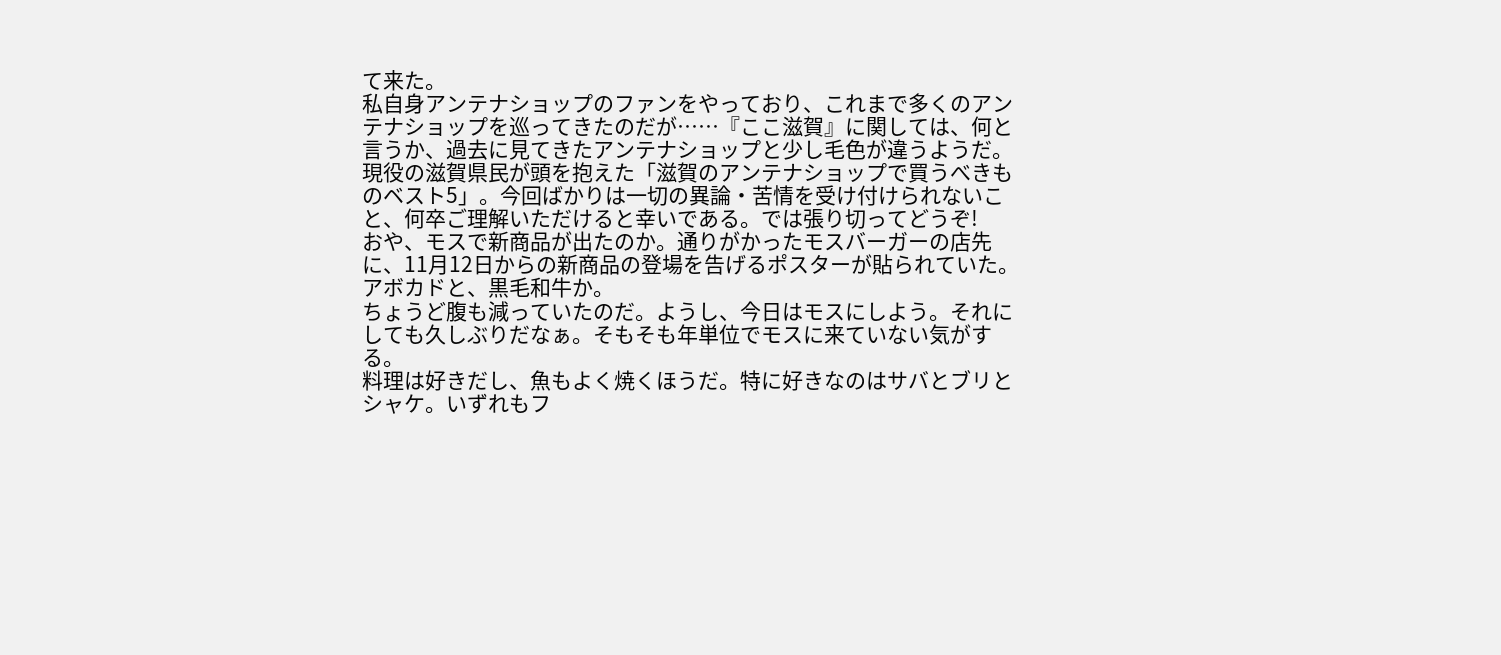て来た。
私自身アンテナショップのファンをやっており、これまで多くのアンテナショップを巡ってきたのだが……『ここ滋賀』に関しては、何と言うか、過去に見てきたアンテナショップと少し毛色が違うようだ。
現役の滋賀県民が頭を抱えた「滋賀のアンテナショップで買うべきものベスト5」。今回ばかりは一切の異論・苦情を受け付けられないこと、何卒ご理解いただけると幸いである。では張り切ってどうぞ!
おや、モスで新商品が出たのか。通りがかったモスバーガーの店先に、11月12日からの新商品の登場を告げるポスターが貼られていた。アボカドと、黒毛和牛か。
ちょうど腹も減っていたのだ。ようし、今日はモスにしよう。それにしても久しぶりだなぁ。そもそも年単位でモスに来ていない気がする。
料理は好きだし、魚もよく焼くほうだ。特に好きなのはサバとブリとシャケ。いずれもフ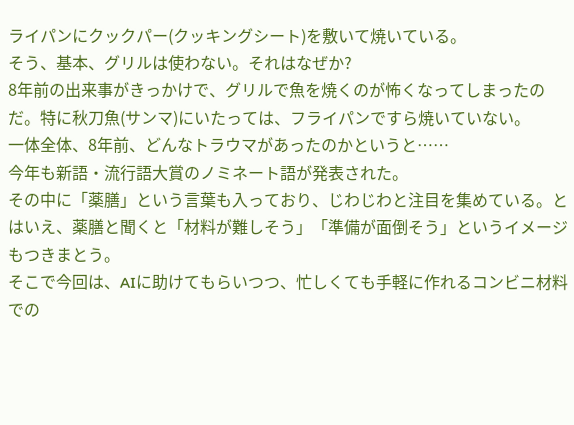ライパンにクックパー(クッキングシート)を敷いて焼いている。
そう、基本、グリルは使わない。それはなぜか?
8年前の出来事がきっかけで、グリルで魚を焼くのが怖くなってしまったのだ。特に秋刀魚(サンマ)にいたっては、フライパンですら焼いていない。
一体全体、8年前、どんなトラウマがあったのかというと……
今年も新語・流行語大賞のノミネート語が発表された。
その中に「薬膳」という言葉も入っており、じわじわと注目を集めている。とはいえ、薬膳と聞くと「材料が難しそう」「準備が面倒そう」というイメージもつきまとう。
そこで今回は、AIに助けてもらいつつ、忙しくても手軽に作れるコンビニ材料での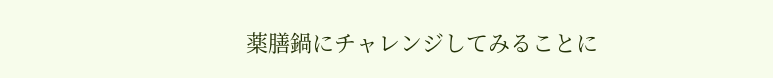薬膳鍋にチャレンジしてみることに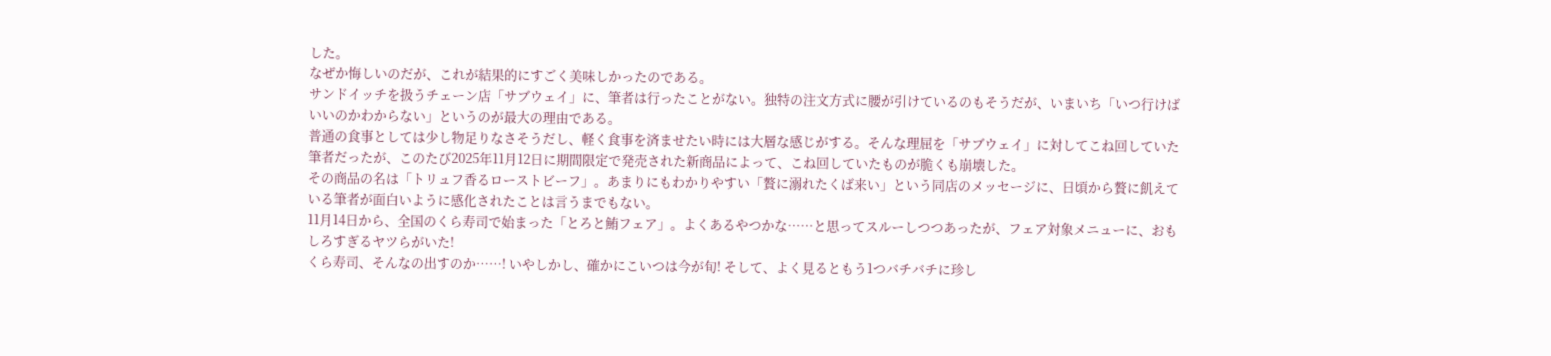した。
なぜか悔しいのだが、これが結果的にすごく美味しかったのである。
サンドイッチを扱うチェーン店「サブウェイ」に、筆者は行ったことがない。独特の注文方式に腰が引けているのもそうだが、いまいち「いつ行けばいいのかわからない」というのが最大の理由である。
普通の食事としては少し物足りなさそうだし、軽く食事を済ませたい時には大層な感じがする。そんな理屈を「サブウェイ」に対してこね回していた筆者だったが、このたび2025年11月12日に期間限定で発売された新商品によって、こね回していたものが脆くも崩壊した。
その商品の名は「トリュフ香るローストビーフ」。あまりにもわかりやすい「贅に溺れたくば来い」という同店のメッセージに、日頃から贅に飢えている筆者が面白いように感化されたことは言うまでもない。
11月14日から、全国のくら寿司で始まった「とろと鮪フェア」。よくあるやつかな……と思ってスルーしつつあったが、フェア対象メニューに、おもしろすぎるヤツらがいた!
くら寿司、そんなの出すのか……! いやしかし、確かにこいつは今が旬! そして、よく見るともう1つバチバチに珍し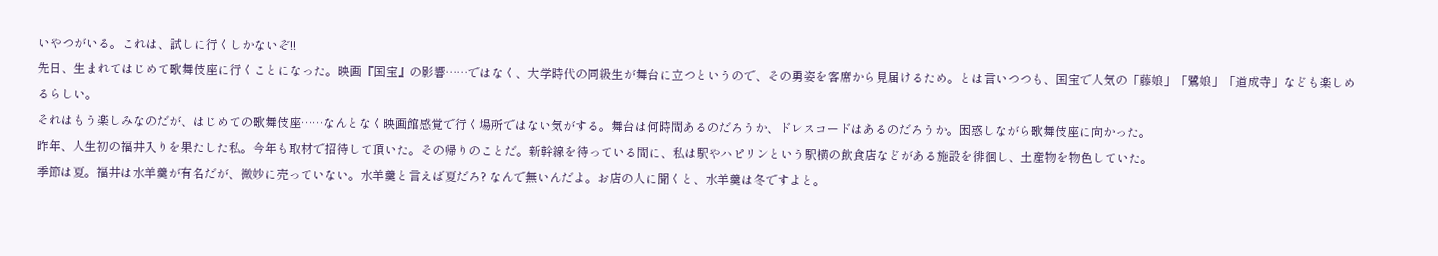いやつがいる。これは、試しに行くしかないぞ!!
先日、生まれてはじめて歌舞伎座に行くことになった。映画『国宝』の影響……ではなく、大学時代の同級生が舞台に立つというので、その勇姿を客席から見届けるため。とは言いつつも、国宝で人気の「藤娘」「鷺娘」「道成寺」なども楽しめるらしい。
それはもう楽しみなのだが、はじめての歌舞伎座……なんとなく映画館感覚で行く場所ではない気がする。舞台は何時間あるのだろうか、ドレスコードはあるのだろうか。困惑しながら歌舞伎座に向かった。
昨年、人生初の福井入りを果たした私。今年も取材で招待して頂いた。その帰りのことだ。新幹線を待っている間に、私は駅やハピリンという駅横の飲食店などがある施設を徘徊し、土産物を物色していた。
季節は夏。福井は水羊羹が有名だが、微妙に売っていない。水羊羹と言えば夏だろ? なんで無いんだよ。お店の人に聞くと、水羊羹は冬ですよと。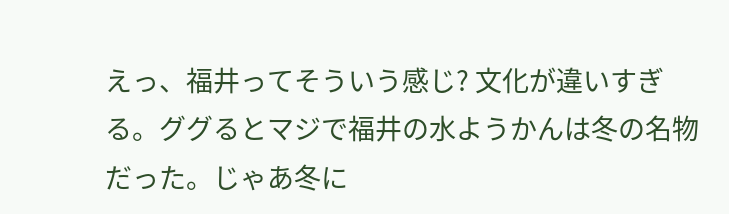えっ、福井ってそういう感じ? 文化が違いすぎる。ググるとマジで福井の水ようかんは冬の名物だった。じゃあ冬に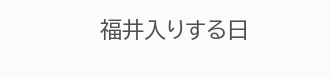福井入りする日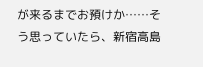が来るまでお預けか……そう思っていたら、新宿高島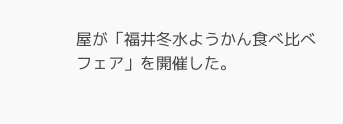屋が「福井冬水ようかん食べ比べフェア」を開催した。